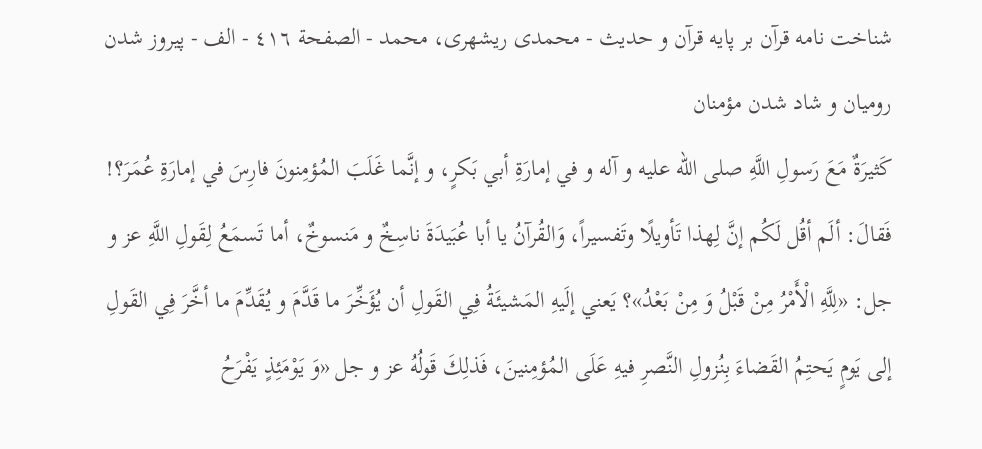شناخت نامه قرآن بر پايه قرآن و حديث - محمدی ریشهری، محمد - الصفحة ٤١٦ - الف - پيروز شدن روميان و شاد شدن مؤمنان
كَثيرَةٌ مَعَ رَسولِ اللَّهِ صلى الله عليه و آله و في إمارَةِ أبي بَكرٍ، و إنَّما غَلَبَ المُؤمِنونَ فارِسَ في إمارَةِ عُمَرَ؟!
فَقالَ: ألَم أقُل لَكُم إنَّ لِهذا تَأويلًا وتَفسيراً، وَالقُرآنُ يا أبا عُبَيدَةَ ناسِخٌ و مَنسوخٌ، أما تَسمَعُ لِقَولِ اللَّهِ عز و جل: «لِلَّهِ الْأَمْرُ مِنْ قَبْلُ وَ مِنْ بَعْدُ»؟ يَعني إلَيهِ المَشيئَةُ فِي القَولِ أن يُؤَخِّرَ ما قَدَّمَ و يُقَدِّمَ ما أخَّرَ فِي القَولِ إلى يَومٍ يَحتِمُ القَضاءَ بِنُزولِ النَّصرِ فيهِ عَلَى المُؤمِنينَ، فَذلِكَ قَولُهُ عز و جل «وَ يَوْمَئِذٍ يَفْرَحُ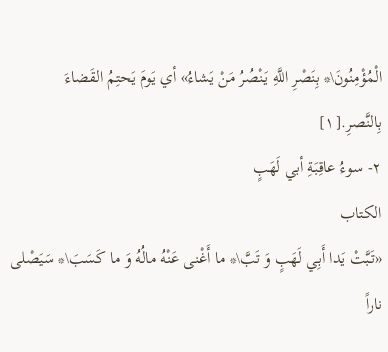الْمُؤْمِنُونَ\* بِنَصْرِ اللَّهِ يَنْصُرُ مَنْ يَشاءُ» أي يَومَ يَحتِمُ القَضاءَ بِالنَّصرِ.[١]
٢- سوءُ عاقِبَةِ أبي لَهَبٍ
الكتاب
«تَبَّتْ يَدا أَبِي لَهَبٍ وَ تَبَّ\* ما أَغْنى عَنْهُ مالُهُ وَ ما كَسَبَ\* سَيَصْلى ناراً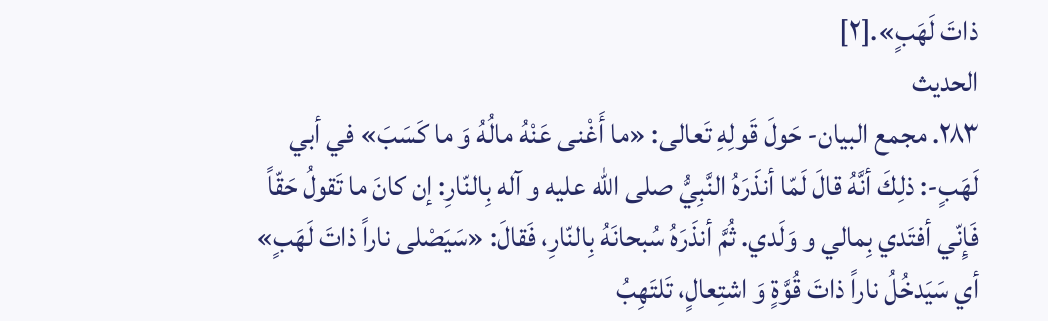ذاتَ لَهَبٍ».[٢]
الحديث
٢٨٣. مجمع البيان- حَولَ قَولِهِ تَعالى: «ما أَغْنى عَنْهُ مالُهُ وَ ما كَسَبَ» في أبي لَهَبٍ-: ذلِكَ أنَّهُ قالَ لَمّا أنذَرَهُ النَّبِيُّ صلى الله عليه و آله بِالنّارِ: إن كانَ ما تَقولُ حَقّاً فَإِنّي أفتَدي بِمالي و وَلَدي. ثُمَّ أنذَرَهُ سُبحانَهُ بِالنّارِ، فَقالَ: «سَيَصْلى ناراً ذاتَ لَهَبٍ» أي سَيَدخُلُ ناراً ذاتَ قُوَّةٍ وَ اشتِعالٍ، تَلتَهِبُ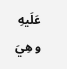عَلَيهِ و هِيَ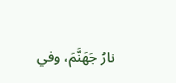نارُ جَهَنَّمَ، وفي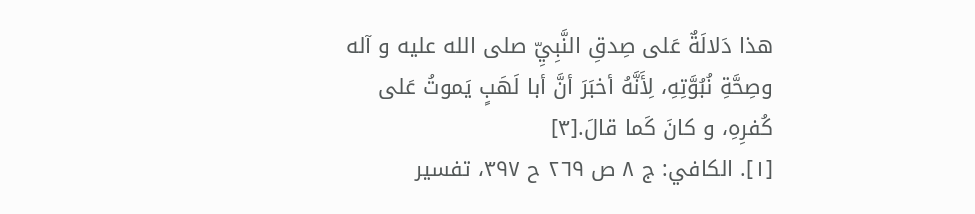هذا دَلالَةٌ عَلى صِدقِ النَّبِيِّ صلى الله عليه و آله وصِحَّةِ نُبُوَّتِهِ، لِأَنَّهُ أخبَرَ أنَّ أبا لَهَبٍ يَموتُ عَلى كُفرِهِ، و كانَ كَما قالَ.[٣]
[١]. الكافي: ج ٨ ص ٢٦٩ ح ٣٩٧، تفسير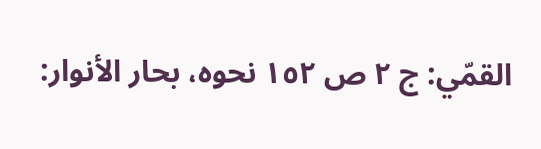القمّي: ج ٢ ص ١٥٢ نحوه، بحار الأنوار: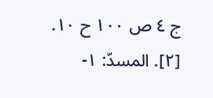ج ٤ ص ١٠٠ ح ١٠.
[٢]. المسدّ: ١-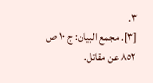٣.
[٣]. مجمع البيان: ج ١٠ ص ٨٥٢ عن مقاتل.